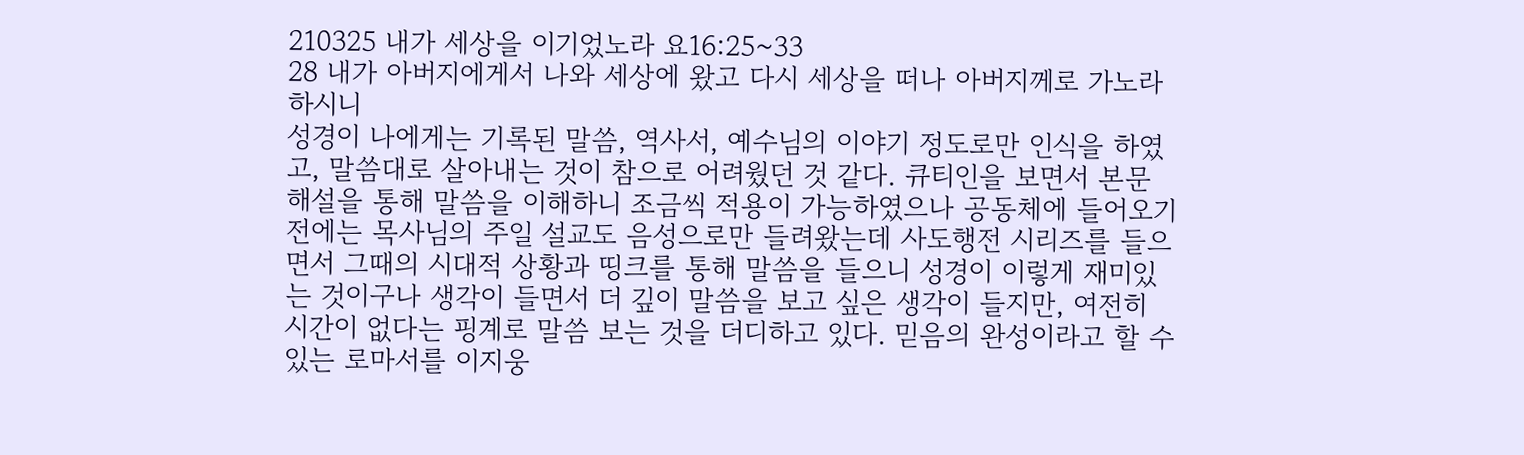210325 내가 세상을 이기었노라 요16:25~33
28 내가 아버지에게서 나와 세상에 왔고 다시 세상을 떠나 아버지께로 가노라 하시니
성경이 나에게는 기록된 말씀, 역사서, 예수님의 이야기 정도로만 인식을 하였고, 말씀대로 살아내는 것이 참으로 어려웠던 것 같다. 큐티인을 보면서 본문 해설을 통해 말씀을 이해하니 조금씩 적용이 가능하였으나 공동체에 들어오기 전에는 목사님의 주일 설교도 음성으로만 들려왔는데 사도행전 시리즈를 들으면서 그때의 시대적 상황과 띵크를 통해 말씀을 들으니 성경이 이렇게 재미있는 것이구나 생각이 들면서 더 깊이 말씀을 보고 싶은 생각이 들지만, 여전히 시간이 없다는 핑계로 말씀 보는 것을 더디하고 있다. 믿음의 완성이라고 할 수 있는 로마서를 이지웅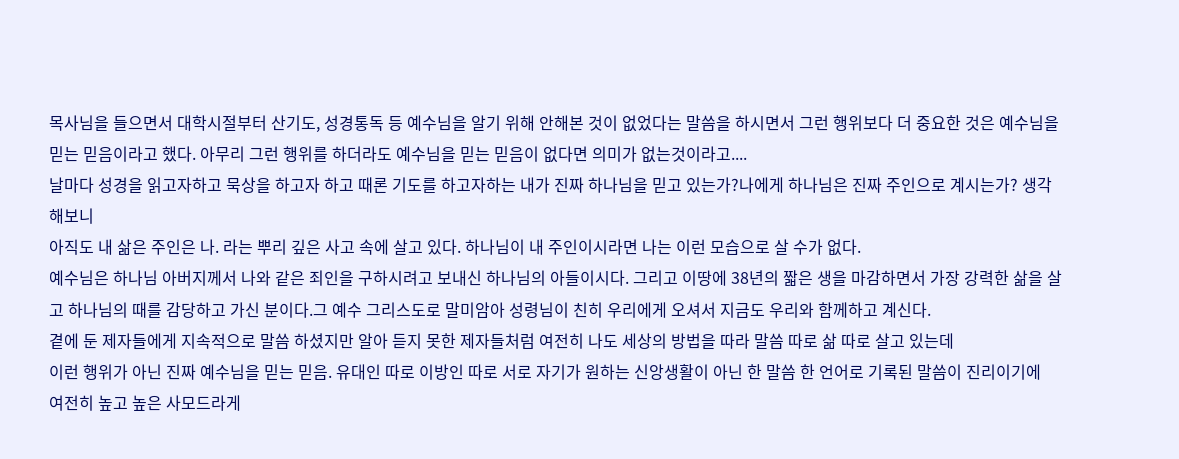목사님을 들으면서 대학시절부터 산기도, 성경통독 등 예수님을 알기 위해 안해본 것이 없었다는 말씀을 하시면서 그런 행위보다 더 중요한 것은 예수님을 믿는 믿음이라고 했다. 아무리 그런 행위를 하더라도 예수님을 믿는 믿음이 없다면 의미가 없는것이라고....
날마다 성경을 읽고자하고 묵상을 하고자 하고 때론 기도를 하고자하는 내가 진짜 하나님을 믿고 있는가?나에게 하나님은 진짜 주인으로 계시는가? 생각해보니
아직도 내 삶은 주인은 나. 라는 뿌리 깊은 사고 속에 살고 있다. 하나님이 내 주인이시라면 나는 이런 모습으로 살 수가 없다.
예수님은 하나님 아버지께서 나와 같은 죄인을 구하시려고 보내신 하나님의 아들이시다. 그리고 이땅에 38년의 짧은 생을 마감하면서 가장 강력한 삶을 살고 하나님의 때를 감당하고 가신 분이다.그 예수 그리스도로 말미암아 성령님이 친히 우리에게 오셔서 지금도 우리와 함께하고 계신다.
곁에 둔 제자들에게 지속적으로 말씀 하셨지만 알아 듣지 못한 제자들처럼 여전히 나도 세상의 방법을 따라 말씀 따로 삶 따로 살고 있는데
이런 행위가 아닌 진짜 예수님을 믿는 믿음. 유대인 따로 이방인 따로 서로 자기가 원하는 신앙생활이 아닌 한 말씀 한 언어로 기록된 말씀이 진리이기에
여전히 높고 높은 사모드라게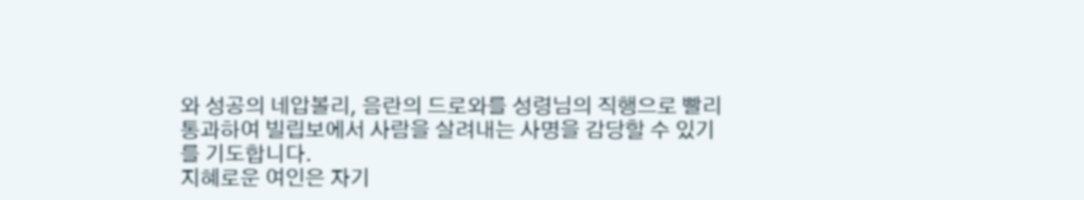와 성공의 네압볼리, 음란의 드로와를 성령님의 직행으로 빨리 통과하여 빌립보에서 사람을 살려내는 사명을 감당할 수 있기를 기도합니다.
지혜로운 여인은 자기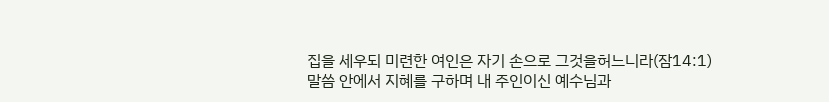집을 세우되 미련한 여인은 자기 손으로 그것을허느니라(잠14:1)
말씀 안에서 지혜를 구하며 내 주인이신 예수님과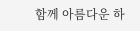함께 아름다운 하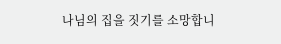나님의 집을 짓기를 소망합니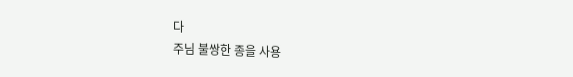다
주님 불쌍한 종을 사용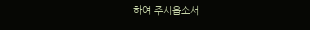하여 주시옵소서